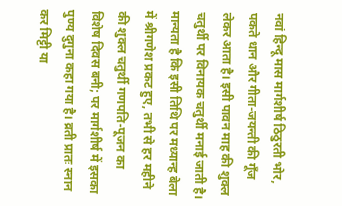नवां हिन्दू मास मार्गशीर्ष ठिठुरती भोर, पकते धान और गीता-जयन्ती की गूँज लेकर आता है। इसी पावन माह की शुक्ल चतुर्थी पर विनायक चतुर्थी मनाई जाती है। मान्यता है कि इसी तिथि पर मध्यान्ह बेला में श्रीगणेश प्रकट हुए, तभी से हर महीने की शुक्ल चतुर्थी गणपति-पूजन का विशेष दिवस बनी; पर मार्गशीर्ष में इसका पुण्य दुगुना कहा गया है। व्रती प्रातः स्नान कर मिट्टी या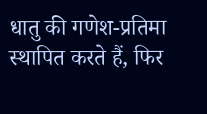धातु की गणेश-प्रतिमा स्थापित करते हैं, फिर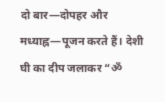दो बार—दोपहर और मध्याह्न—पूजन करते हैं। देशी घी का दीप जलाकर “ॐ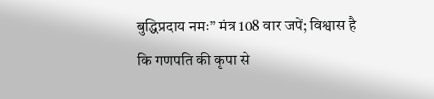बुद्धिप्रदाय नमः” मंत्र 108 वार जपें; विश्वास है कि गणपति की कृपा से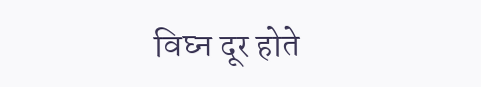विघ्न दूर होते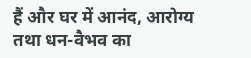हैं और घर में आनंद, आरोग्य तथा धन-वैभव का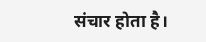संचार होता है।